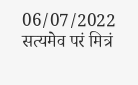06/07/2022
सत्यमेव परं मित्रं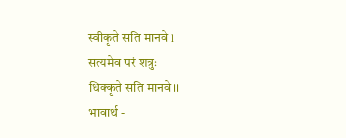स्वीकृते सति मानवे l
सत्यमेव परं शत्रुः
धिक्कृते सति मानवे।।
भावार्थ -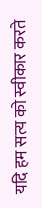यदि हम सत्य को स्वीकार करते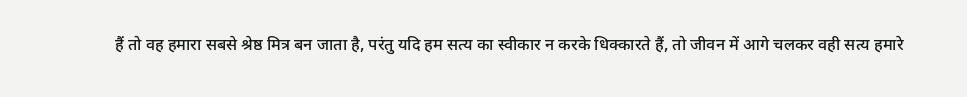हैं तो वह हमारा सबसे श्रेष्ठ मित्र बन जाता है, परंतु यदि हम सत्य का स्वीकार न करके धिक्कारते हैं, तो जीवन में आगे चलकर वही सत्य हमारे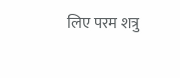लिए परम शत्रु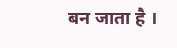बन जाता है ।